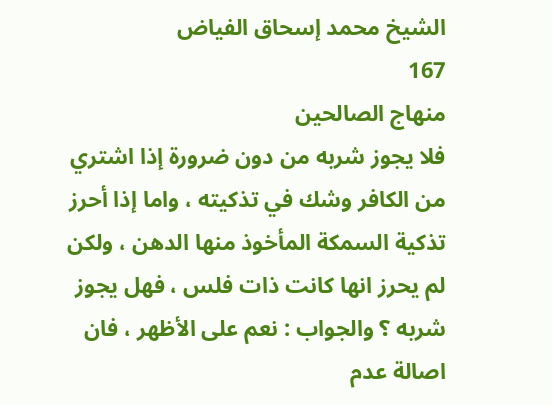الشيخ محمد إسحاق الفياض
167
منهاج الصالحين
فلا يجوز شربه من دون ضرورة إذا اشتري من الكافر وشك في تذكيته ، واما إذا أحرز تذكية السمكة المأخوذ منها الدهن ، ولكن لم يحرز انها كانت ذات فلس ، فهل يجوز شربه ؟ والجواب : نعم على الأظهر ، فان اصالة عدم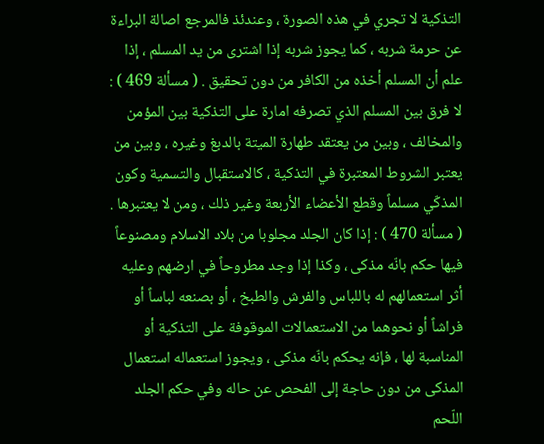التذكية لا تجري في هذه الصورة ، وعندئذ فالمرجع اصالة البراءة عن حرمة شربه ، كما يجوز شربه إذا اشترى من يد المسلم ، إذا علم أن المسلم أخذه من الكافر من دون تحقيق . ( مسألة 469 ) : لا فرق بين المسلم الذي تصرفه امارة على التذكية بين المؤمن والمخالف ، وبين من يعتقد طهارة الميتة بالدبغ وغيره ، وبين من يعتبر الشروط المعتبرة في التذكية ، كالاستقبال والتسمية وكون المذكّي مسلماً وقطع الأعضاء الأربعة وغير ذلك ، ومن لا يعتبرها . ( مسألة 470 ) : إذا كان الجلد مجلوبا من بلاد الاسلام ومصنوعاً فيها حكم بانّه مذكى ، وكذا إذا وجد مطروحاً في ارضهم وعليه أثر استعمالهم له باللباس والفرش والطبخ ، أو بصنعه لباساً أو فراشاً أو نحوهما من الاستعمالات الموقوفة على التذكية أو المناسبة لها ، فإنه يحكم بانّه مذكى ، ويجوز استعماله استعمال المذكى من دون حاجة إلى الفحص عن حاله وفي حكم الجلد اللّحم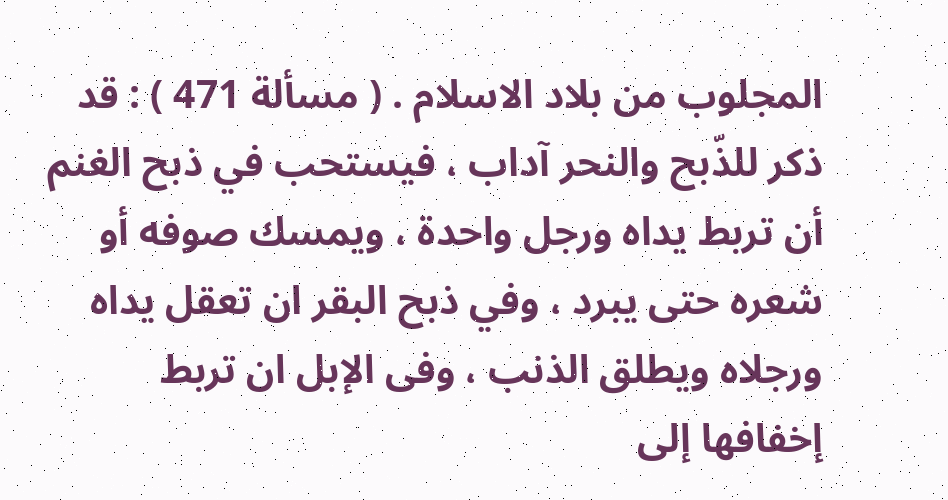المجلوب من بلاد الاسلام . ( مسألة 471 ) : قد ذكر للذّبح والنحر آداب ، فيستحب في ذبح الغنم أن تربط يداه ورجل واحدة ، ويمسك صوفه أو شعره حتى يبرد ، وفي ذبح البقر ان تعقل يداه ورجلاه ويطلق الذنب ، وفى الإبل ان تربط إخفافها إلى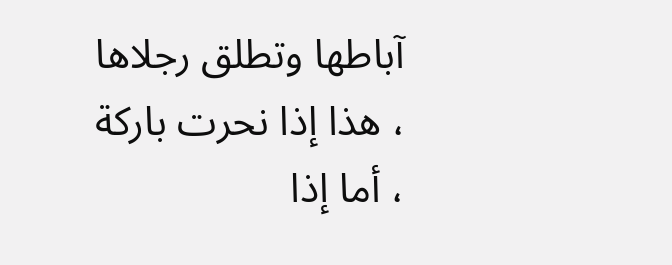آباطها وتطلق رجلاها ، هذا إذا نحرت باركة ، أما إذا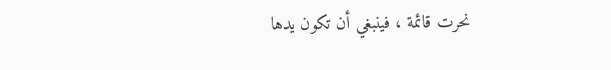نحرت قائمة ، فينبغي أن تكون يدها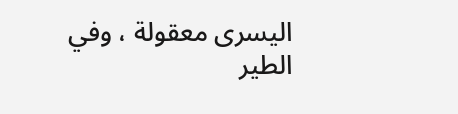اليسرى معقولة ، وفي الطير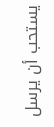يستحب أن يرسل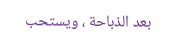بعد الذباحة ، ويستحب